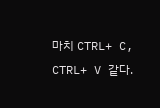마치 CTRL+ C, CTRL+ V 같다.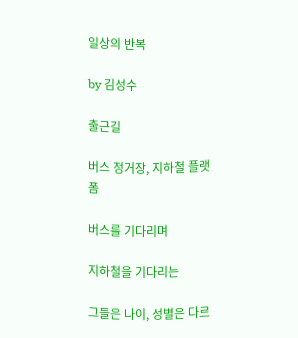일상의 반복

by 김성수

출근길

버스 정거장, 지하철 플랫폼

버스를 기다리며

지하철을 기다리는

그들은 나이, 성별은 다르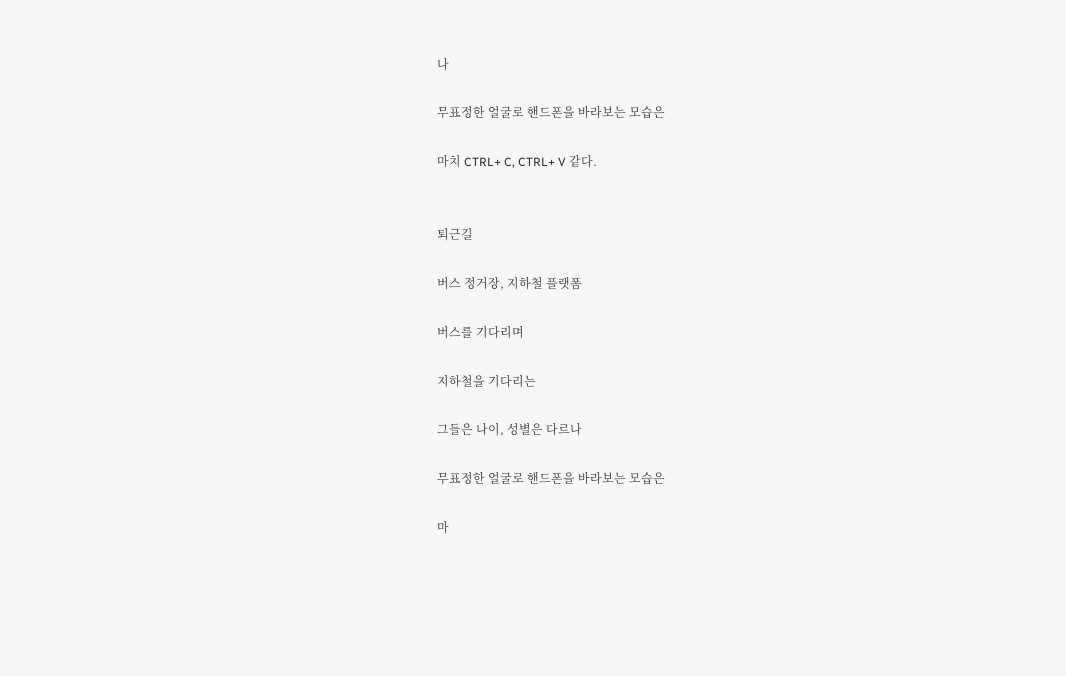나

무표정한 얼굴로 핸드폰을 바라보는 모습은

마치 CTRL+ C, CTRL+ V 같다.


퇴근길

버스 정거장, 지하철 플랫폼

버스를 기다리며

지하철을 기다리는

그들은 나이, 성별은 다르나

무표정한 얼굴로 핸드폰을 바라보는 모습은

마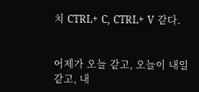치 CTRL+ C, CTRL+ V 같다.


어제가 오늘 같고, 오늘이 내일 같고, 내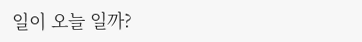일이 오늘 일까?